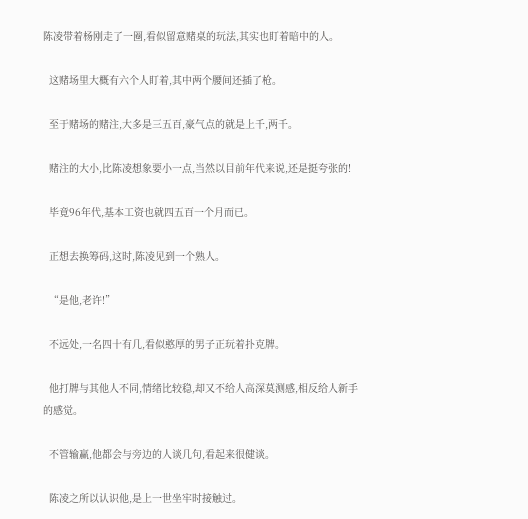陈凌带着杨刚走了一圈,看似留意赌桌的玩法,其实也盯着暗中的人。

  这赌场里大概有六个人盯着,其中两个腰间还插了枪。

  至于赌场的赌注,大多是三五百,豪气点的就是上千,两千。

  赌注的大小,比陈凌想象要小一点,当然以目前年代来说,还是挺夸张的!

  毕竟96年代,基本工资也就四五百一个月而已。

  正想去换筹码,这时,陈凌见到一个熟人。

  “是他,老许!”

  不远处,一名四十有几,看似憨厚的男子正玩着扑克牌。

  他打牌与其他人不同,情绪比较稳,却又不给人高深莫测感,相反给人新手的感觉。

  不管输赢,他都会与旁边的人谈几句,看起来很健谈。

  陈凌之所以认识他,是上一世坐牢时接触过。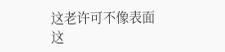这老许可不像表面这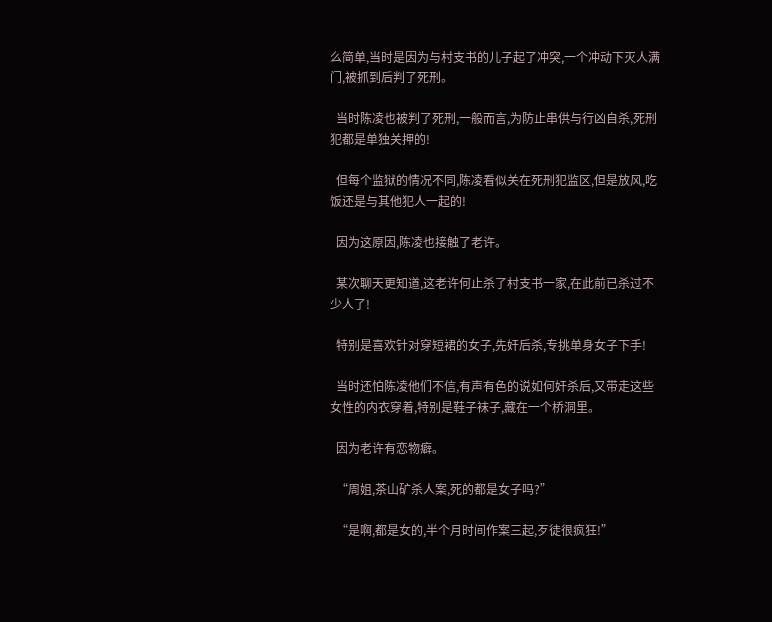么简单,当时是因为与村支书的儿子起了冲突,一个冲动下灭人满门,被抓到后判了死刑。

  当时陈凌也被判了死刑,一般而言,为防止串供与行凶自杀,死刑犯都是单独关押的!

  但每个监狱的情况不同,陈凌看似关在死刑犯监区,但是放风,吃饭还是与其他犯人一起的!

  因为这原因,陈凌也接触了老许。

  某次聊天更知道,这老许何止杀了村支书一家,在此前已杀过不少人了!

  特别是喜欢针对穿短裙的女子,先奸后杀,专挑单身女子下手!

  当时还怕陈凌他们不信,有声有色的说如何奸杀后,又带走这些女性的内衣穿着,特别是鞋子袜子,藏在一个桥洞里。

  因为老许有恋物癖。

  “周姐,茶山矿杀人案,死的都是女子吗?”

  “是啊,都是女的,半个月时间作案三起,歹徒很疯狂!”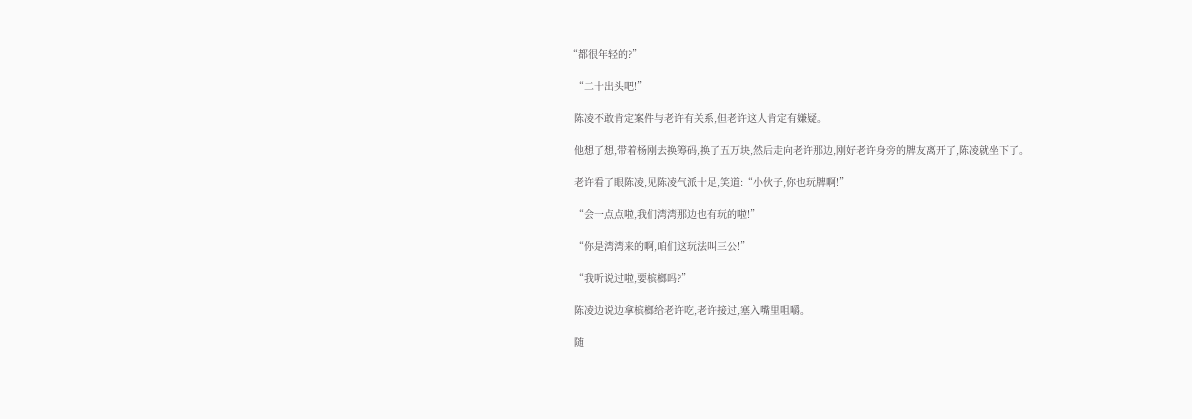“都很年轻的?”

  “二十出头吧!”

  陈凌不敢肯定案件与老许有关系,但老许这人肯定有嫌疑。

  他想了想,带着杨刚去换筹码,换了五万块,然后走向老许那边,刚好老许身旁的牌友离开了,陈凌就坐下了。

  老许看了眼陈凌,见陈凌气派十足,笑道:“小伙子,你也玩牌啊!”

  “会一点点啦,我们湾湾那边也有玩的啦!”

  “你是湾湾来的啊,咱们这玩法叫三公!”

  “我听说过啦,要槟榔吗?”

  陈凌边说边拿槟榔给老许吃,老许接过,塞入嘴里咀嚼。

  随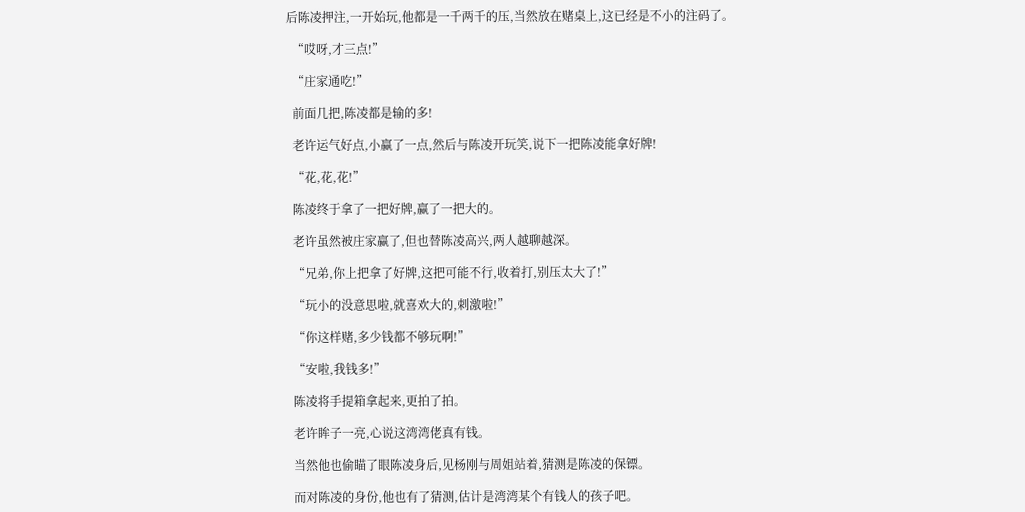后陈凌押注,一开始玩,他都是一千两千的压,当然放在赌桌上,这已经是不小的注码了。

  “哎呀,才三点!”

  “庄家通吃!”

  前面几把,陈凌都是输的多!

  老许运气好点,小赢了一点,然后与陈凌开玩笑,说下一把陈凌能拿好牌!

  “花,花,花!”

  陈凌终于拿了一把好牌,赢了一把大的。

  老许虽然被庄家赢了,但也替陈凌高兴,两人越聊越深。

  “兄弟,你上把拿了好牌,这把可能不行,收着打,别压太大了!”

  “玩小的没意思啦,就喜欢大的,刺激啦!”

  “你这样赌,多少钱都不够玩啊!”

  “安啦,我钱多!”

  陈凌将手提箱拿起来,更拍了拍。

  老许眸子一亮,心说这湾湾佬真有钱。

  当然他也偷瞄了眼陈凌身后,见杨刚与周姐站着,猜测是陈凌的保镖。

  而对陈凌的身份,他也有了猜测,估计是湾湾某个有钱人的孩子吧。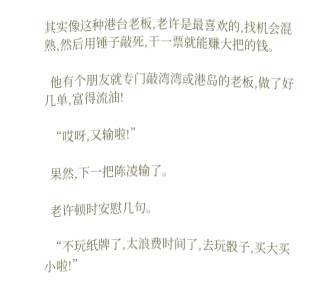其实像这种港台老板,老许是最喜欢的,找机会混熟,然后用锤子敲死,干一票就能赚大把的钱。

  他有个朋友就专门敲湾湾或港岛的老板,做了好几单,富得流油!

  “哎呀,又输啦!”

  果然,下一把陈凌输了。

  老许顿时安慰几句。

  “不玩纸牌了,太浪费时间了,去玩骰子,买大买小啦!”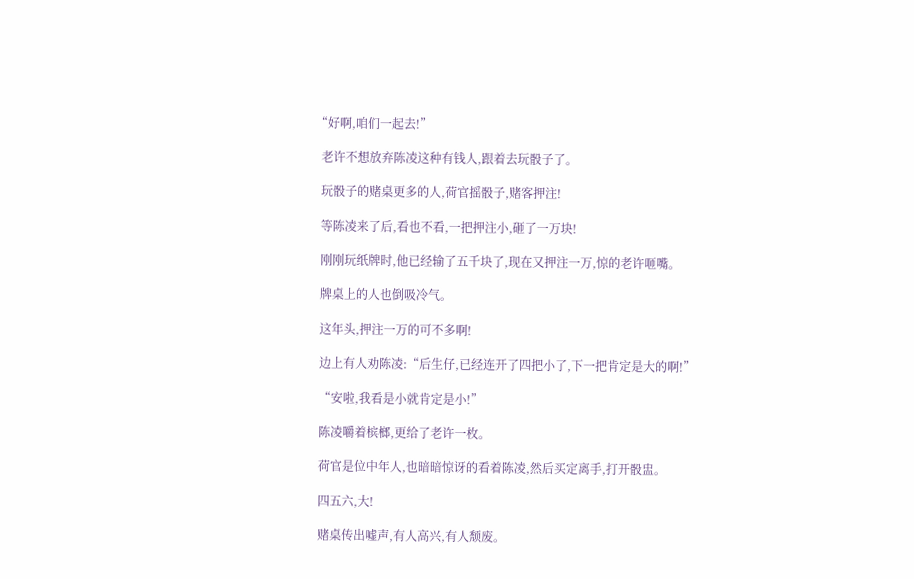“好啊,咱们一起去!”

  老许不想放弃陈凌这种有钱人,跟着去玩骰子了。

  玩骰子的赌桌更多的人,荷官摇骰子,赌客押注!

  等陈凌来了后,看也不看,一把押注小,砸了一万块!

  刚刚玩纸牌时,他已经输了五千块了,现在又押注一万,惊的老许咂嘴。

  牌桌上的人也倒吸冷气。

  这年头,押注一万的可不多啊!

  边上有人劝陈凌:“后生仔,已经连开了四把小了,下一把肯定是大的啊!”

  “安啦,我看是小就肯定是小!”

  陈凌嚼着槟榔,更给了老许一枚。

  荷官是位中年人,也暗暗惊讶的看着陈凌,然后买定离手,打开骰盅。

  四五六,大!

  赌桌传出嘘声,有人高兴,有人颓废。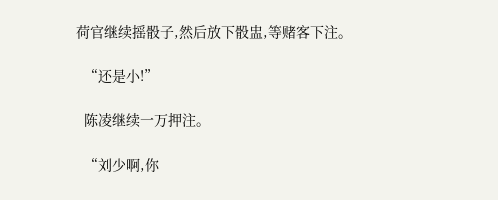荷官继续摇骰子,然后放下骰盅,等赌客下注。

  “还是小!”

  陈凌继续一万押注。

  “刘少啊,你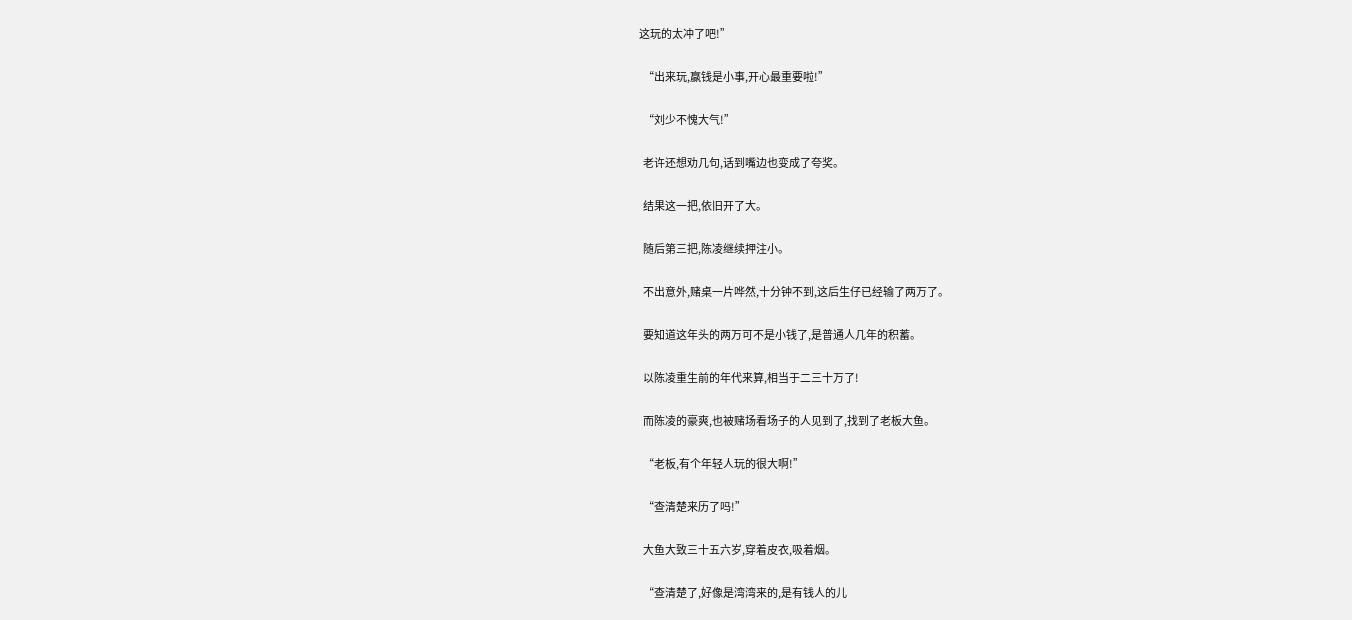这玩的太冲了吧!”

  “出来玩,赢钱是小事,开心最重要啦!”

  “刘少不愧大气!”

  老许还想劝几句,话到嘴边也变成了夸奖。

  结果这一把,依旧开了大。

  随后第三把,陈凌继续押注小。

  不出意外,赌桌一片哗然,十分钟不到,这后生仔已经输了两万了。

  要知道这年头的两万可不是小钱了,是普通人几年的积蓄。

  以陈凌重生前的年代来算,相当于二三十万了!

  而陈凌的豪爽,也被赌场看场子的人见到了,找到了老板大鱼。

  “老板,有个年轻人玩的很大啊!”

  “查清楚来历了吗!”

  大鱼大致三十五六岁,穿着皮衣,吸着烟。

  “查清楚了,好像是湾湾来的,是有钱人的儿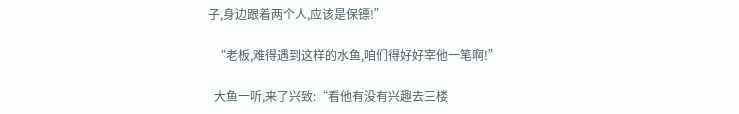子,身边跟着两个人,应该是保镖!”

  “老板,难得遇到这样的水鱼,咱们得好好宰他一笔啊!”

  大鱼一听,来了兴致:“看他有没有兴趣去三楼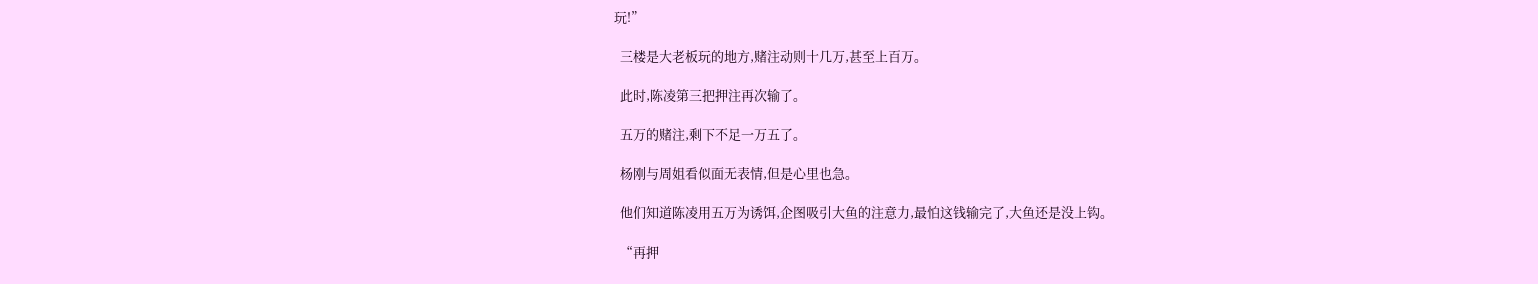玩!”

  三楼是大老板玩的地方,赌注动则十几万,甚至上百万。

  此时,陈凌第三把押注再次输了。

  五万的赌注,剩下不足一万五了。

  杨刚与周姐看似面无表情,但是心里也急。

  他们知道陈凌用五万为诱饵,企图吸引大鱼的注意力,最怕这钱输完了,大鱼还是没上钩。

  “再押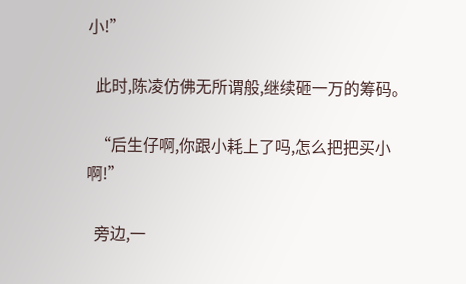小!”

  此时,陈凌仿佛无所谓般,继续砸一万的筹码。

  “后生仔啊,你跟小耗上了吗,怎么把把买小啊!”

  旁边,一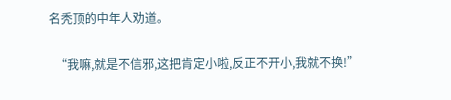名秃顶的中年人劝道。

  “我嘛,就是不信邪,这把肯定小啦,反正不开小,我就不换!”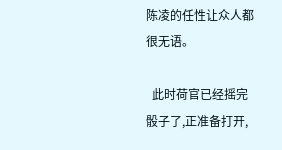陈凌的任性让众人都很无语。

  此时荷官已经摇完骰子了,正准备打开,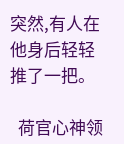突然,有人在他身后轻轻推了一把。

  荷官心神领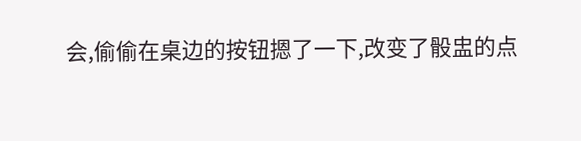会,偷偷在桌边的按钮摁了一下,改变了骰盅的点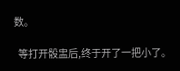数。

  等打开骰盅后,终于开了一把小了。